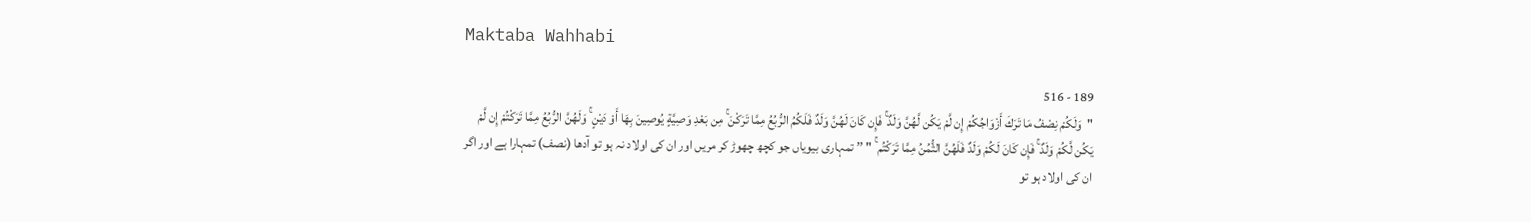Maktaba Wahhabi

189 - 516
"وَلَكُمْ نِصْفُ مَا تَرَكَ أَزْوَاجُكُمْ إِن لَّمْ يَكُن لَّهُنَّ وَلَدٌ ۚ فَإِن كَانَ لَهُنَّ وَلَدٌ فَلَكُمُ الرُّبُعُ مِمَّا تَرَكْنَ ۚ مِن بَعْدِ وَصِيَّةٍ يُوصِينَ بِهَا أَوْ دَيْنٍ ۚ وَلَهُنَّ الرُّبُعُ مِمَّا تَرَكْتُمْ إِن لَّمْ يَكُن لَّكُمْ وَلَدٌ ۚ فَإِن كَانَ لَكُمْ وَلَدٌ فَلَهُنَّ الثُّمُنُ مِمَّا تَرَكْتُم ۚ " ’’ تمہاری بیویاں جو کچھ چھوڑ کر مریں اور ان کی اولاد نہ ہو تو آدھا (نصف) تمہارا ہے اور اگر ان کی اولاد ہو تو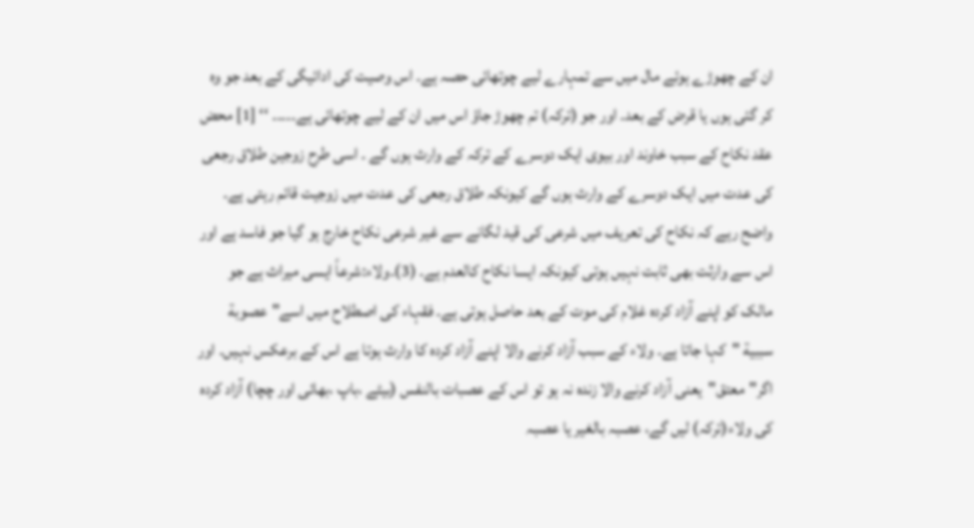ان کے چھوڑے ہوئے مال میں سے تمہارے لیے چوتھائی حصہ ہے۔ اس وصیت کی ادائیگی کے بعد جو وه کر گئی ہوں یا قرض کے بعد۔ اور جو (ترکہ) تم چھوڑ جاؤ اس میں ان کے لیے چوتھائی ہے۔۔۔۔۔ ‘‘ [1] محض عقد نکاح کے سبب خاوند اور بیوی ایک دوسرے کے ترکہ کے وارث ہوں گے ۔ اسی طرح زوجین طلاق رجعی کی عدت میں ایک دوسرے کے وارث ہوں گے کیونکہ طلاق رجعی کی عدت میں زوجیت قائم رہتی ہے۔ واضح رہے کہ نکاح کی تعریف میں شرعی کی قید لگانے سے غیر شرعی نکاح خارج ہو گیا جو فاسد ہے اور اس سے وارثت بھی ثابت نہیں ہوتی کیونکہ ایسا نکاح کالعدم ہے۔ (3)۔ولاء:شرعاً ایسی میراث ہے جو مالک کو اپنے آزاد کردہ غلام کی موت کے بعد حاصل ہوتی ہے۔ فقہاء کی اصطلاح میں اسے"عصوبة سببية "کہا جاتا ہے۔ ولاء کے سبب آزاد کرنے والا اپنے آزاد کردہ کا وارث ہوتا ہے اس کے برعکس نہیں۔ اور اگر"معتق"یعنی آزاد کرنے والا زندہ نہ ہو تو اس کے عصبات بالنفس (بیٹے ،باپ ،بھائی اور چچا) آزاد کردہ کی ولاء(ترکہ) لیں گے، عصبہ بالغیر یا عصبہ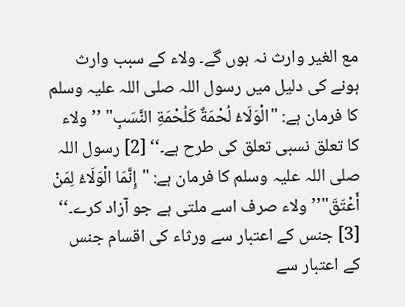مع الغیر وارث نہ ہوں گے۔ ولاء کے سبب وارث ہونے کی دلیل میں رسول اللہ صلی اللہ علیہ وسلم کا فرمان ہے: "الْوَلَاءُ لُحْمَةٌ كَلُحْمَةِ النَّسَبِ" ’’ولاء کا تعلق نسبی تعلق کی طرح ہے۔‘‘ [2] رسول اللہ صلی اللہ علیہ وسلم کا فرمان ہے: "إِنَّمَا الْوَلَاءُ لِمَنْ أَعْتَقَ"’’ولاء صرف اسے ملتی ہے جو آزاد کرے۔‘‘ [3] جنس کے اعتبار سے ورثاء کی اقسام جنس کے اعتبار سے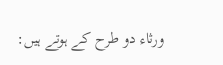ورثاء دو طرح کے ہوتے ہیں: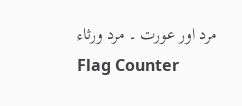مرد اور عورت ۔ مرد ورثاء
Flag Counter